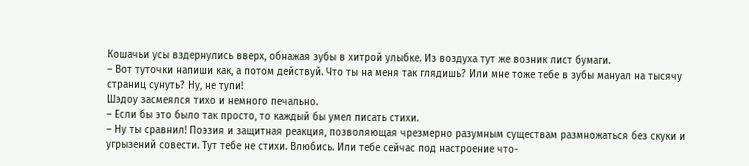Кошачьи усы вздернулись вверх, обнажая зубы в хитрой улыбке. Из воздуха тут же возник лист бумаги.
– Вот туточки напиши как, а потом действуй. Что ты на меня так глядишь? Или мне тоже тебе в зубы мануал на тысячу страниц сунуть? Ну, не тупи!
Шэдоу засмеялся тихо и немного печально.
– Если бы это было так просто, то каждый бы умел писать стихи.
– Ну ты сравнил! Поэзия и защитная реакция, позволяющая чрезмерно разумным существам размножаться без скуки и угрызений совести. Тут тебе не стихи. Влюбись. Или тебе сейчас под настроение что-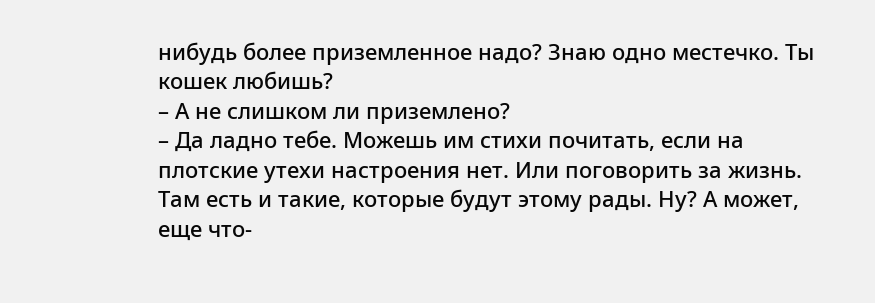нибудь более приземленное надо? Знаю одно местечко. Ты кошек любишь?
– А не слишком ли приземлено?
– Да ладно тебе. Можешь им стихи почитать, если на плотские утехи настроения нет. Или поговорить за жизнь. Там есть и такие, которые будут этому рады. Ну? А может, еще что-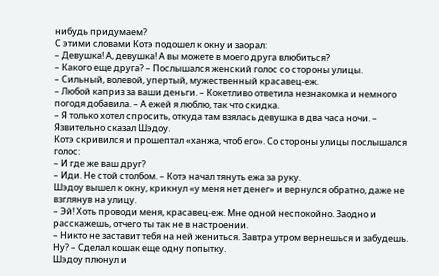нибудь придумаем?
С этими словами Котэ подошел к окну и заорал:
– Девушка! А, девушка! А вы можете в моего друга влюбиться?
– Какого еще друга? – Послышался женский голос со стороны улицы.
– Сильный, волевой, упертый, мужественный красавец-еж.
– Любой каприз за ваши деньги. – Кокетливо ответила незнакомка и немного погодя добавила. – А ежей я люблю, так что скидка.
– Я только хотел спросить, откуда там взялась девушка в два часа ночи. – Язвительно сказал Шэдоу.
Котэ скривился и прошептал «ханжа, чтоб его». Со стороны улицы послышался голос:
– И где же ваш друг?
– Иди. Не стой столбом. – Котэ начал тянуть ежа за руку.
Шэдоу вышел к окну, крикнул «у меня нет денег» и вернулся обратно, даже не взглянув на улицу.
– Эй! Хоть проводи меня, красавец-еж. Мне одной неспокойно. Заодно и расскажешь, отчего ты так не в настроении.
– Никто не заставит тебя на ней жениться. Завтра утром вернешься и забудешь. Ну? – Сделал кошак еще одну попытку.
Шэдоу плюнул и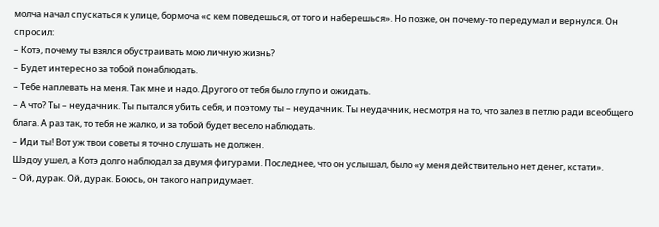молча начал спускаться к улице, бормоча «с кем поведешься, от того и наберешься». Но позже, он почему-то передумал и вернулся. Он спросил:
– Котэ, почему ты взялся обустраивать мою личную жизнь?
– Будет интересно за тобой понаблюдать.
– Тебе наплевать на меня. Так мне и надо. Другого от тебя было глупо и ожидать.
– А что? Ты – неудачник. Ты пытался убить себя, и поэтому ты – неудачник. Ты неудачник, несмотря на то, что залез в петлю ради всеобщего блага. А раз так, то тебя не жалко, и за тобой будет весело наблюдать.
– Иди ты! Вот уж твои советы я точно слушать не должен.
Шэдоу ушел, а Котэ долго наблюдал за двумя фигурами. Последнее, что он услышал, было «у меня действительно нет денег, кстати».
– Ой, дурак. Ой, дурак. Боюсь, он такого напридумает.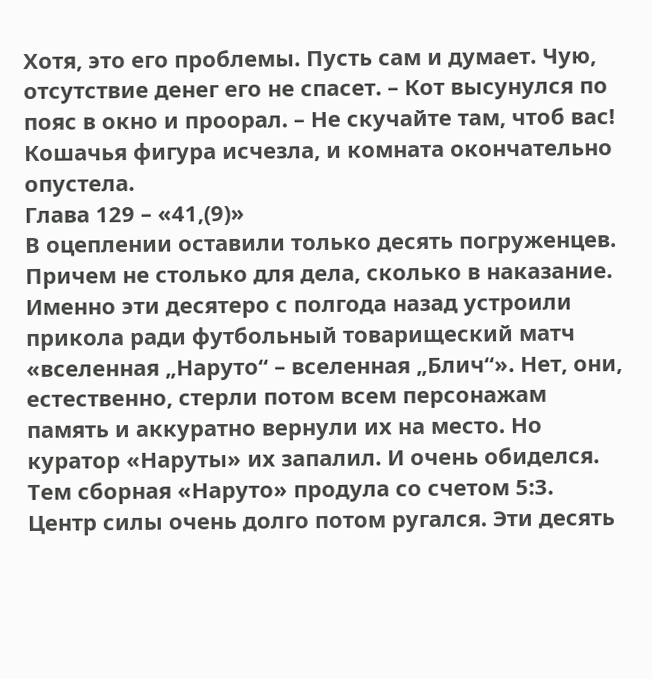Хотя, это его проблемы. Пусть сам и думает. Чую, отсутствие денег его не спасет. – Кот высунулся по пояс в окно и проорал. – Не скучайте там, чтоб вас!
Кошачья фигура исчезла, и комната окончательно опустела.
Глава 129 – «41,(9)»
В оцеплении оставили только десять погруженцев. Причем не столько для дела, сколько в наказание. Именно эти десятеро с полгода назад устроили прикола ради футбольный товарищеский матч «вселенная „Наруто“ – вселенная „Блич“». Нет, они, естественно, стерли потом всем персонажам память и аккуратно вернули их на место. Но куратор «Наруты» их запалил. И очень обиделся. Тем сборная «Наруто» продула со счетом 5:3. Центр силы очень долго потом ругался. Эти десять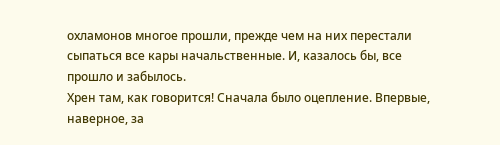охламонов многое прошли, прежде чем на них перестали сыпаться все кары начальственные. И, казалось бы, все прошло и забылось.
Хрен там, как говорится! Сначала было оцепление. Впервые, наверное, за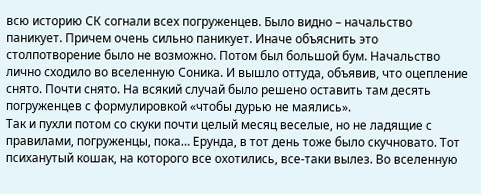всю историю СК согнали всех погруженцев. Было видно – начальство паникует. Причем очень сильно паникует. Иначе объяснить это столпотворение было не возможно. Потом был большой бум. Начальство лично сходило во вселенную Соника. И вышло оттуда, объявив, что оцепление снято. Почти снято. На всякий случай было решено оставить там десять погруженцев с формулировкой «чтобы дурью не маялись».
Так и пухли потом со скуки почти целый месяц веселые, но не ладящие с правилами, погруженцы, пока… Ерунда, в тот день тоже было скучновато. Тот психанутый кошак, на которого все охотились, все-таки вылез. Во вселенную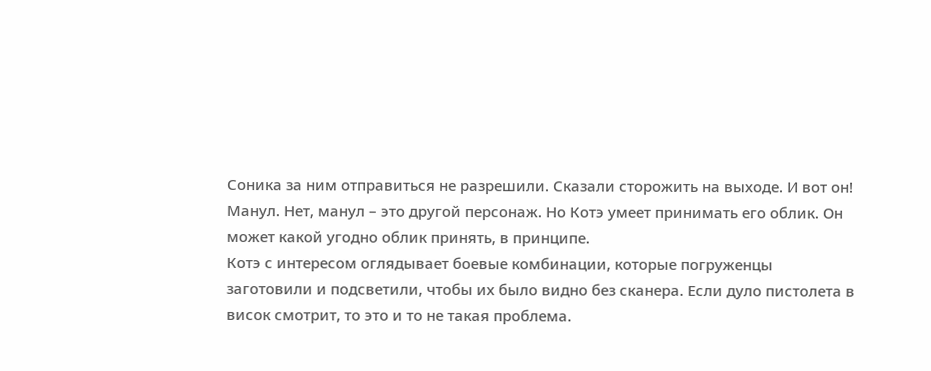Соника за ним отправиться не разрешили. Сказали сторожить на выходе. И вот он! Манул. Нет, манул – это другой персонаж. Но Котэ умеет принимать его облик. Он может какой угодно облик принять, в принципе.
Котэ с интересом оглядывает боевые комбинации, которые погруженцы заготовили и подсветили, чтобы их было видно без сканера. Если дуло пистолета в висок смотрит, то это и то не такая проблема.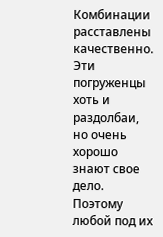Комбинации расставлены качественно. Эти погруженцы хоть и раздолбаи, но очень хорошо знают свое дело. Поэтому любой под их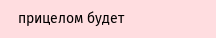прицелом будет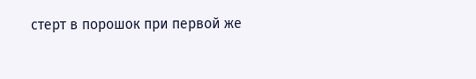стерт в порошок при первой же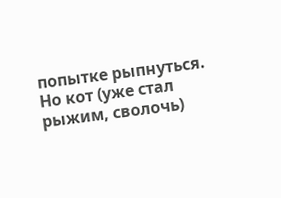попытке рыпнуться. Но кот (уже стал рыжим, сволочь)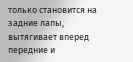только становится на задние лапы, вытягивает вперед передние и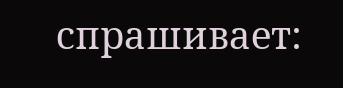спрашивает: